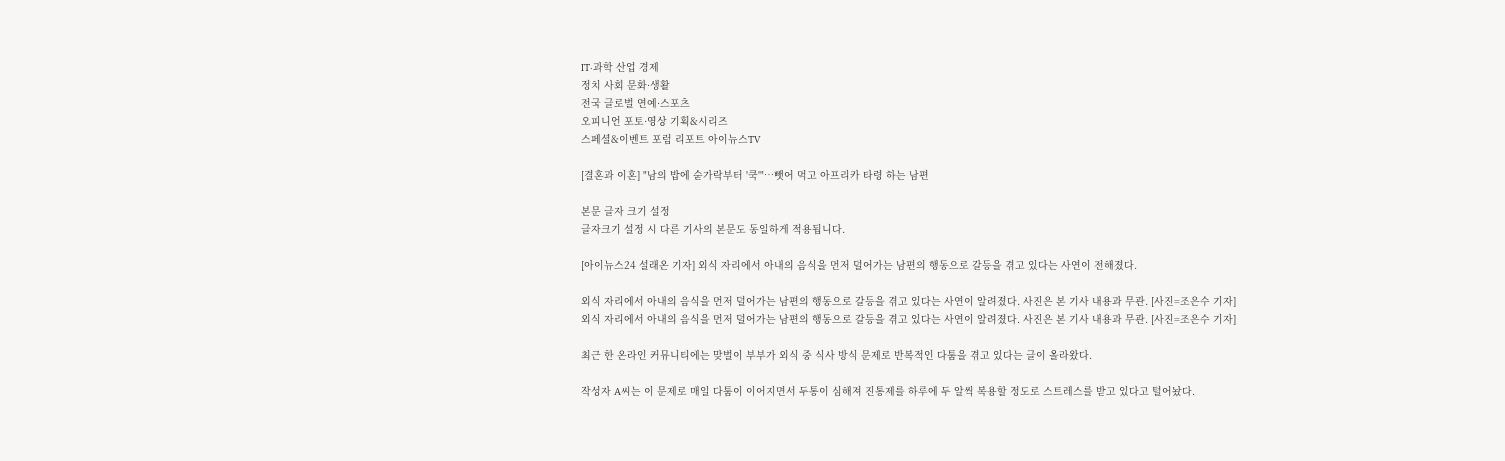IT·과학 산업 경제
정치 사회 문화·생활
전국 글로벌 연예·스포츠
오피니언 포토·영상 기획&시리즈
스페셜&이벤트 포럼 리포트 아이뉴스TV

[결혼과 이혼] "남의 밥에 숟가락부터 '쿡'"⋯뺏어 먹고 아프리카 타령 하는 남편

본문 글자 크기 설정
글자크기 설정 시 다른 기사의 본문도 동일하게 적용됩니다.

[아이뉴스24 설래온 기자] 외식 자리에서 아내의 음식을 먼저 덜어가는 남편의 행동으로 갈등을 겪고 있다는 사연이 전해졌다.

외식 자리에서 아내의 음식을 먼저 덜어가는 남편의 행동으로 갈등을 겪고 있다는 사연이 알려졌다. 사진은 본 기사 내용과 무관. [사진=조은수 기자]
외식 자리에서 아내의 음식을 먼저 덜어가는 남편의 행동으로 갈등을 겪고 있다는 사연이 알려졌다. 사진은 본 기사 내용과 무관. [사진=조은수 기자]

최근 한 온라인 커뮤니티에는 맞벌이 부부가 외식 중 식사 방식 문제로 반복적인 다툼을 겪고 있다는 글이 올라왔다.

작성자 A씨는 이 문제로 매일 다툼이 이어지면서 두통이 심해져 진통제를 하루에 두 알씩 복용할 정도로 스트레스를 받고 있다고 털어놨다.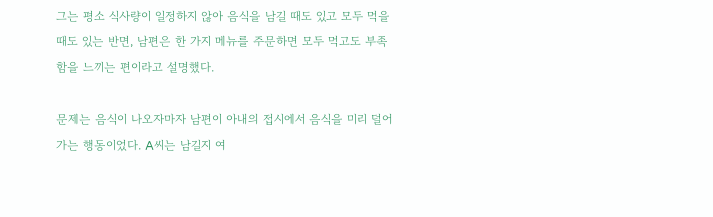그는 평소 식사량이 일정하지 않아 음식을 남길 때도 있고 모두 먹을 때도 있는 반면, 남편은 한 가지 메뉴를 주문하면 모두 먹고도 부족함을 느끼는 편이라고 설명했다.

문제는 음식이 나오자마자 남편이 아내의 접시에서 음식을 미리 덜어가는 행동이었다. A씨는 남길지 여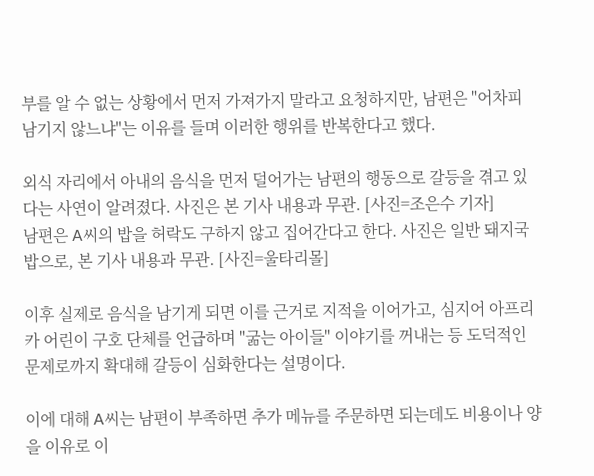부를 알 수 없는 상황에서 먼저 가져가지 말라고 요청하지만, 남편은 "어차피 남기지 않느냐"는 이유를 들며 이러한 행위를 반복한다고 했다.

외식 자리에서 아내의 음식을 먼저 덜어가는 남편의 행동으로 갈등을 겪고 있다는 사연이 알려졌다. 사진은 본 기사 내용과 무관. [사진=조은수 기자]
남편은 A씨의 밥을 허락도 구하지 않고 집어간다고 한다. 사진은 일반 돼지국밥으로, 본 기사 내용과 무관. [사진=울타리몰]

이후 실제로 음식을 남기게 되면 이를 근거로 지적을 이어가고, 심지어 아프리카 어린이 구호 단체를 언급하며 "굶는 아이들" 이야기를 꺼내는 등 도덕적인 문제로까지 확대해 갈등이 심화한다는 설명이다.

이에 대해 A씨는 남편이 부족하면 추가 메뉴를 주문하면 되는데도 비용이나 양을 이유로 이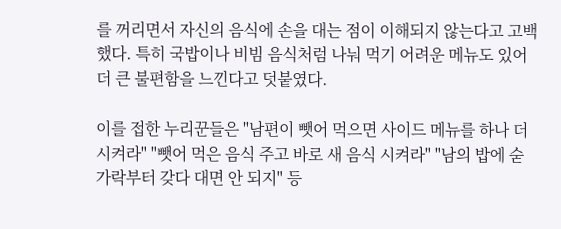를 꺼리면서 자신의 음식에 손을 대는 점이 이해되지 않는다고 고백했다. 특히 국밥이나 비빔 음식처럼 나눠 먹기 어려운 메뉴도 있어 더 큰 불편함을 느낀다고 덧붙였다.

이를 접한 누리꾼들은 "남편이 뺏어 먹으면 사이드 메뉴를 하나 더 시켜라" "뺏어 먹은 음식 주고 바로 새 음식 시켜라" "남의 밥에 숟가락부터 갖다 대면 안 되지" 등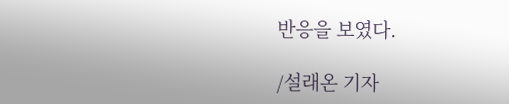반응을 보였다.

/설래온 기자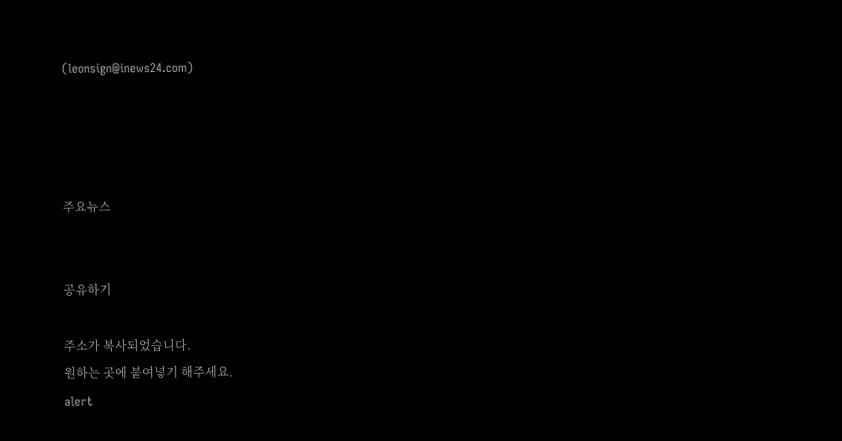(leonsign@inews24.com)




주요뉴스


공유하기

주소가 복사되었습니다.
원하는 곳에 붙여넣기 해주세요.
alert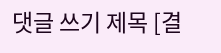댓글 쓰기 제목 [결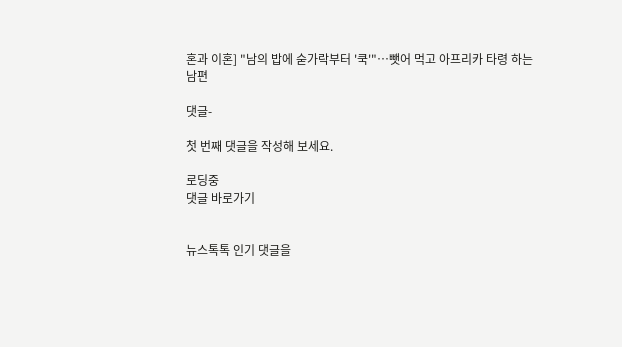혼과 이혼] "남의 밥에 숟가락부터 '쿡'"⋯뺏어 먹고 아프리카 타령 하는 남편

댓글-

첫 번째 댓글을 작성해 보세요.

로딩중
댓글 바로가기


뉴스톡톡 인기 댓글을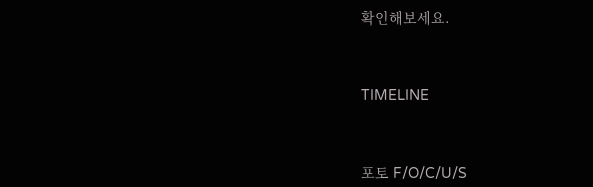확인해보세요.



TIMELINE



포토 F/O/C/U/S